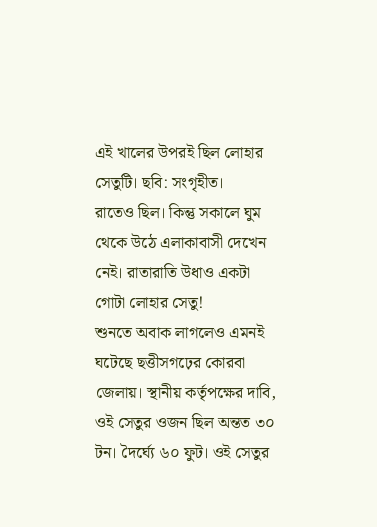এই খালের উপরই ছিল লোহার সেতুটি। ছবি: সংগৃহীত।
রাতেও ছিল। কিন্তু সকালে ঘুম থেকে উঠে এলাকাবাসী দেখেন নেই। রাতারাতি উধাও একটা গোটা লোহার সেতু!
শুনতে অবাক লাগলেও এমনই ঘটেছে ছত্তীসগঢ়ের কোরবা জেলায়। স্থানীয় কর্তৃপক্ষের দাবি, ওই সেতুর ওজন ছিল অন্তত ৩০ টন। দৈর্ঘ্যে ৬০ ফুট। ওই সেতুর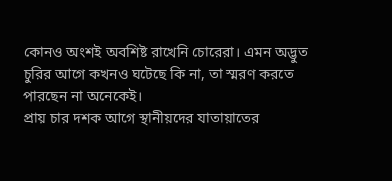কোনও অংশই অবশিষ্ট রাখেনি চোরেরা। এমন অদ্ভুত চুরির আগে কখনও ঘটেছে কি না, তা স্মরণ করতে পারছেন না অনেকেই।
প্রায় চার দশক আগে স্থানীয়দের যাতায়াতের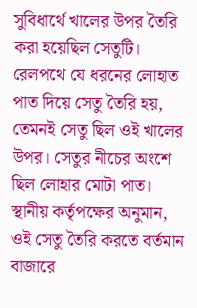সুবিধার্থে খালের উপর তৈরি করা হয়েছিল সেতুটি। রেলপথে যে ধরনের লোহাত পাত দিয়ে সেতু তৈরি হয়, তেমনই সেতু ছিল ওই খালের উপর। সেতুর নীচের অংশে ছিল লোহার মোটা পাত। স্থানীয় কর্তৃপক্ষের অনুমান, ওই সেতু তৈরি করতে বর্তমান বাজারে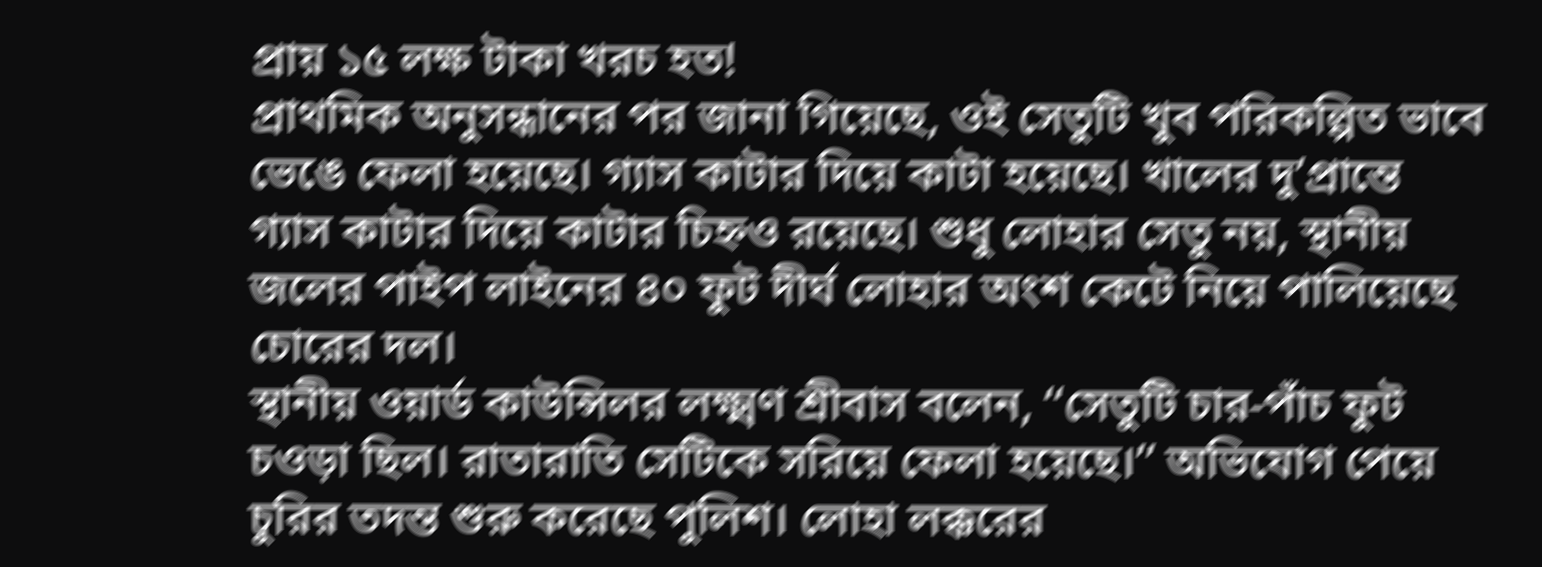প্রায় ১৫ লক্ষ টাকা খরচ হত!
প্রাথমিক অনুসন্ধানের পর জানা গিয়েছে, ওই সেতুটি খুব পরিকল্পিত ভাবে ভেঙে ফেলা হয়েছে। গ্যাস কাটার দিয়ে কাটা হয়েছে। খালের দু’প্রান্তে গ্যাস কাটার দিয়ে কাটার চিহ্নও রয়েছে। শুধু লোহার সেতু নয়, স্থানীয় জলের পাইপ লাইনের ৪০ ফুট দীর্ঘ লোহার অংশ কেটে নিয়ে পালিয়েছে চোরের দল।
স্থানীয় ওয়ার্ড কাউন্সিলর লক্ষ্মণ শ্রীবাস বলেন, ‘‘সেতুটি চার-পাঁচ ফুট চওড়া ছিল। রাতারাতি সেটিকে সরিয়ে ফেলা হয়েছে।’’ অভিযোগ পেয়ে চুরির তদন্ত শুরু করেছে পুলিশ। লোহা লক্করের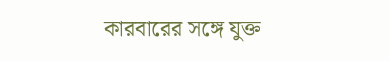কারবারের সঙ্গে যুক্ত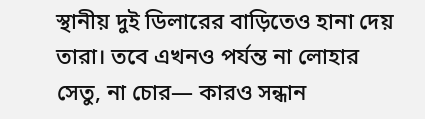স্থানীয় দুই ডিলারের বাড়িতেও হানা দেয় তারা। তবে এখনও পর্যন্ত না লোহার সেতু, না চোর— কারও সন্ধান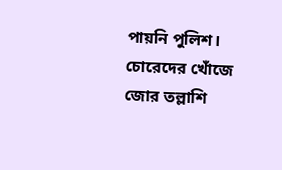পায়নি পুলিশ। চোরেদের খোঁজে জোর তল্লাশি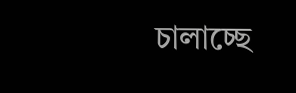চালাচ্ছে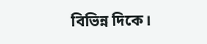বিভিন্ন দিকে।